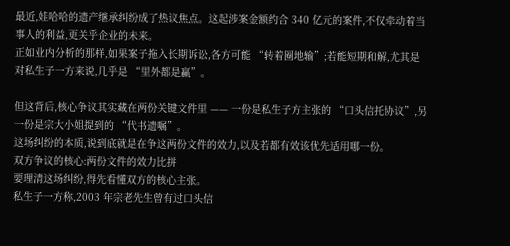最近,娃哈哈的遗产继承纠纷成了热议焦点。这起涉案金额约合 340 亿元的案件,不仅牵动着当事人的利益,更关乎企业的未来。
正如业内分析的那样,如果案子拖入长期诉讼,各方可能 “转着圈地输”;若能短期和解,尤其是对私生子一方来说,几乎是 “里外都是赢”。

但这背后,核心争议其实藏在两份关键文件里 —— 一份是私生子方主张的 “口头信托协议”,另一份是宗大小姐提到的 “代书遗嘱”。
这场纠纷的本质,说到底就是在争这两份文件的效力,以及若都有效该优先适用哪一份。
双方争议的核心:两份文件的效力比拼
要理清这场纠纷,得先看懂双方的核心主张。
私生子一方称,2003 年宗老先生曾有过口头信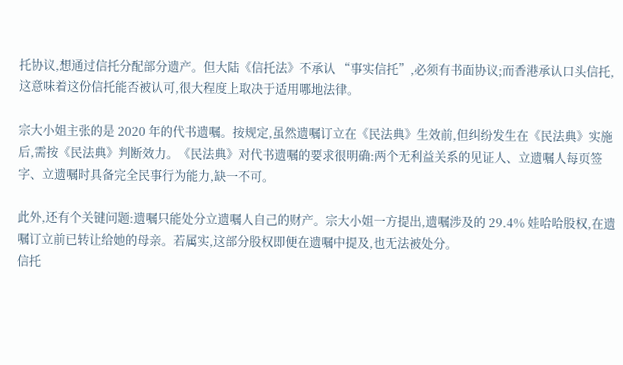托协议,想通过信托分配部分遗产。但大陆《信托法》不承认 “事实信托”,必须有书面协议;而香港承认口头信托,这意味着这份信托能否被认可,很大程度上取决于适用哪地法律。

宗大小姐主张的是 2020 年的代书遗嘱。按规定,虽然遗嘱订立在《民法典》生效前,但纠纷发生在《民法典》实施后,需按《民法典》判断效力。《民法典》对代书遗嘱的要求很明确:两个无利益关系的见证人、立遗嘱人每页签字、立遗嘱时具备完全民事行为能力,缺一不可。

此外,还有个关键问题:遗嘱只能处分立遗嘱人自己的财产。宗大小姐一方提出,遗嘱涉及的 29.4% 娃哈哈股权,在遗嘱订立前已转让给她的母亲。若属实,这部分股权即便在遗嘱中提及,也无法被处分。
信托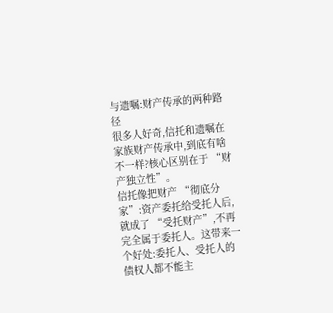与遗嘱:财产传承的两种路径
很多人好奇,信托和遗嘱在家族财产传承中,到底有啥不一样?核心区别在于 “财产独立性”。
信托像把财产 “彻底分家”:资产委托给受托人后,就成了 “受托财产”,不再完全属于委托人。这带来一个好处:委托人、受托人的债权人都不能主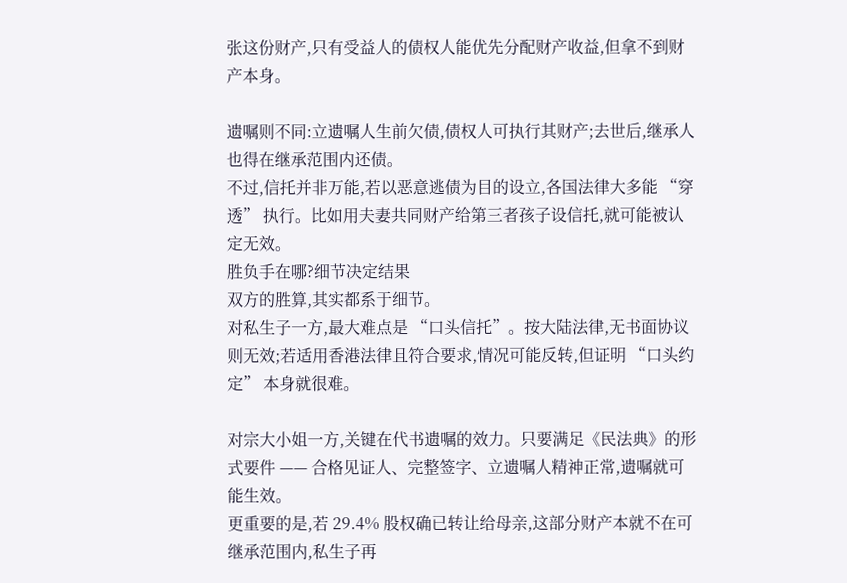张这份财产,只有受益人的债权人能优先分配财产收益,但拿不到财产本身。

遗嘱则不同:立遗嘱人生前欠债,债权人可执行其财产;去世后,继承人也得在继承范围内还债。
不过,信托并非万能,若以恶意逃债为目的设立,各国法律大多能 “穿透” 执行。比如用夫妻共同财产给第三者孩子设信托,就可能被认定无效。
胜负手在哪?细节决定结果
双方的胜算,其实都系于细节。
对私生子一方,最大难点是 “口头信托”。按大陆法律,无书面协议则无效;若适用香港法律且符合要求,情况可能反转,但证明 “口头约定” 本身就很难。

对宗大小姐一方,关键在代书遗嘱的效力。只要满足《民法典》的形式要件 —— 合格见证人、完整签字、立遗嘱人精神正常,遗嘱就可能生效。
更重要的是,若 29.4% 股权确已转让给母亲,这部分财产本就不在可继承范围内,私生子再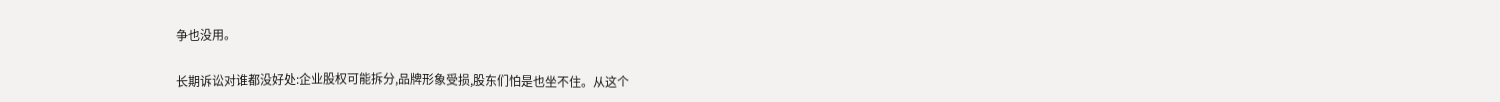争也没用。

长期诉讼对谁都没好处:企业股权可能拆分,品牌形象受损,股东们怕是也坐不住。从这个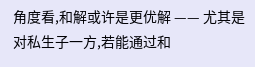角度看,和解或许是更优解 —— 尤其是对私生子一方,若能通过和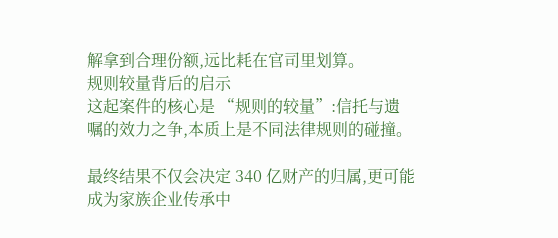解拿到合理份额,远比耗在官司里划算。
规则较量背后的启示
这起案件的核心是 “规则的较量”:信托与遗嘱的效力之争,本质上是不同法律规则的碰撞。

最终结果不仅会决定 340 亿财产的归属,更可能成为家族企业传承中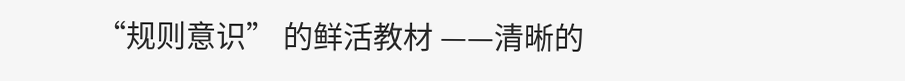“规则意识” 的鲜活教材 ——清晰的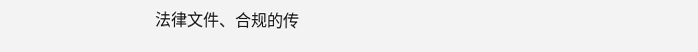法律文件、合规的传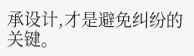承设计,才是避免纠纷的关键。